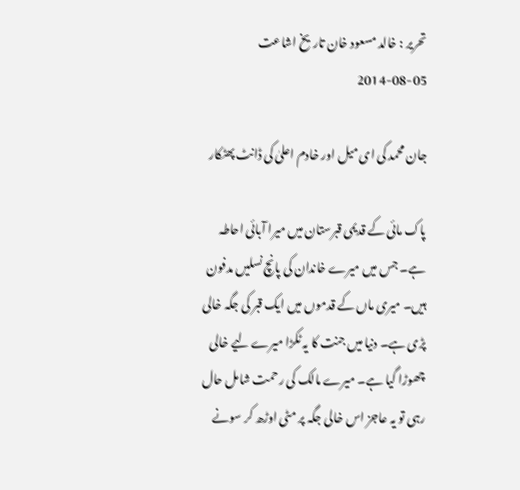تحریر : خالد مسعود خان تاریخ اشاعت     05-08-2014

جان محمد کی ای میل اور خادم اعلیٰ کی ڈانٹ پھٹکار

پاک مائی کے قدیمی قبرستان میں میرا آبائی احاطہ ہے۔ جس میں میرے خاندان کی پانچ نسلیں مدفون ہیں۔ میری ماں کے قدموں میں ایک قبر کی جگہ خالی پڑی ہے۔ دنیا میں جنت کا یہ ٹکڑا میرے لیے خالی چھوڑا گیا ہے۔ میرے مالک کی رحمت شامل حال رہی تو یہ عاجز اس خالی جگہ پر مٹی اوڑھ کر سونے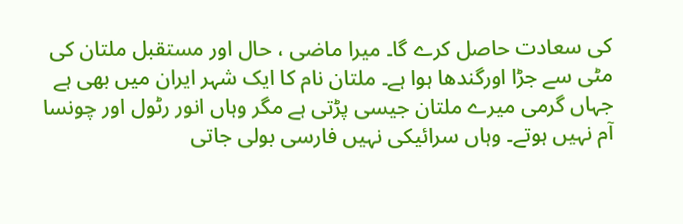کی سعادت حاصل کرے گا۔ میرا ماضی ، حال اور مستقبل ملتان کی مٹی سے جڑا اورگندھا ہوا ہے۔ ملتان نام کا ایک شہر ایران میں بھی ہے جہاں گرمی میرے ملتان جیسی پڑتی ہے مگر وہاں انور رٹول اور چونسا آم نہیں ہوتے۔ وہاں سرائیکی نہیں فارسی بولی جاتی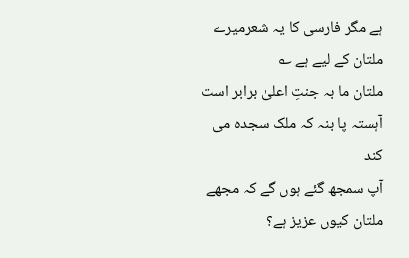ہے مگر فارسی کا یہ شعرمیرے ملتان کے لیے ہے ؎
ملتان ما بہ جنتِ اعلیٰ برابر است
آہستہ پا بنہ کہ ملک سجدہ می کند
آپ سمجھ گئے ہوں گے کہ مجھے ملتان کیوں عزیز ہے؟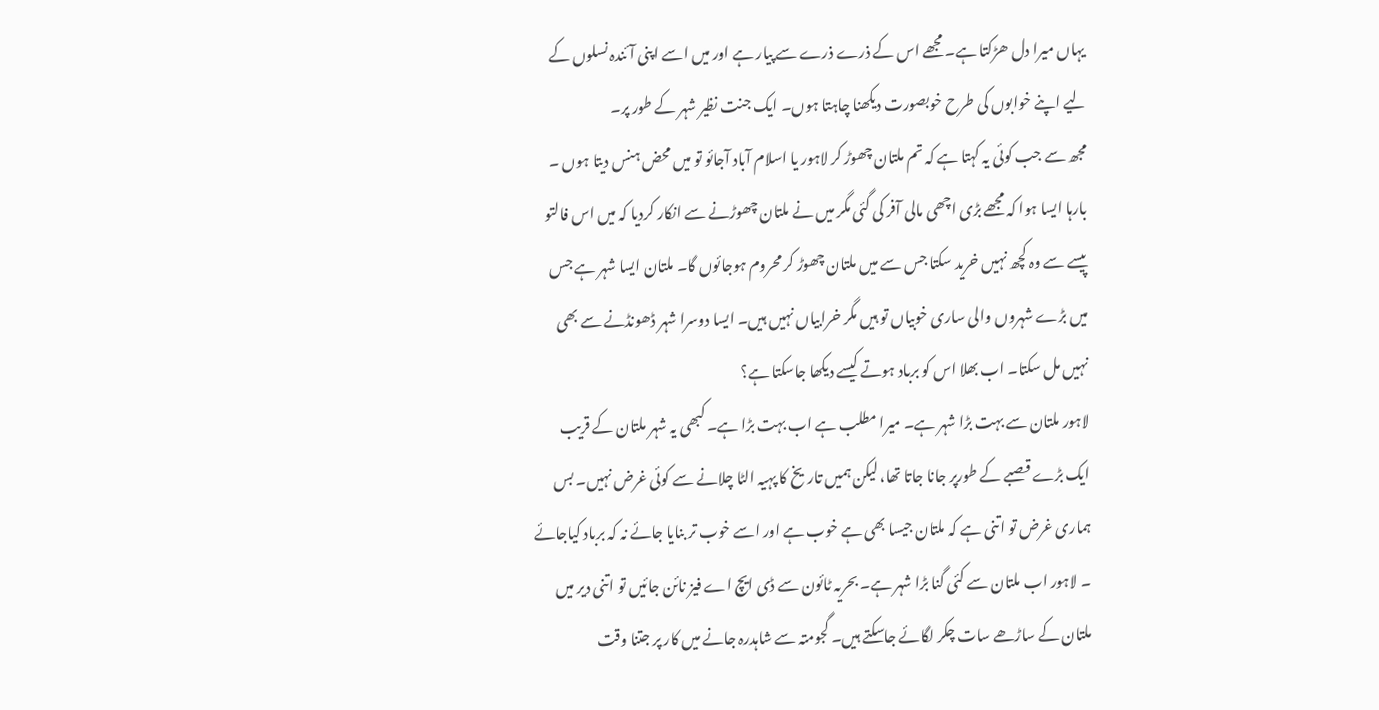یہاں میرا دل ھڑکتا ہے۔ مجھے اس کے ذرے ذرے سے پیار ہے اور میں اسے اپنی آئندہ نسلوں کے لیے اپنے خوابوں کی طرح خوبصورت دیکھنا چاہتا ہوں۔ ایک جنت نظیر شہر کے طور پر۔
مجھ سے جب کوئی یہ کہتا ہے کہ تم ملتان چھوڑ کر لاہور یا اسلام آباد آجائو تو میں محض ہنس دیتا ہوں ۔ بارہا ایسا ہوا کہ مجھے بڑی اچھی مالی آفر کی گئی مگر میں نے ملتان چھوڑنے سے انکار کردیا کہ میں اس فالتو پیسے سے وہ کچھ نہیں خرید سکتا جس سے میں ملتان چھوڑ کر محروم ہوجائوں گا۔ ملتان ایسا شہر ہے جس میں بڑے شہروں والی ساری خوبیاں تو ہیں مگر خرابیاں نہیں ہیں۔ ایسا دوسرا شہر ڈھونڈنے سے بھی نہیں مل سکتا۔ اب بھلا اس کو برباد ہوتے کیسے دیکھا جاسکتا ہے؟
لاہور ملتان سے بہت بڑا شہر ہے۔ میرا مطلب ہے اب بہت بڑا ہے۔ کبھی یہ شہر ملتان کے قریب ایک بڑے قصبے کے طورپر جانا جاتا تھا، لیکن ہمیں تاریخ کا پہیہ الٹا چلانے سے کوئی غرض نہیں۔ بس ہماری غرض تو اتنی ہے کہ ملتان جیسا بھی ہے خوب ہے اور اسے خوب تر بنایا جائے نہ کہ برباد کیاجائے ۔ لاہور اب ملتان سے کئی گنا بڑا شہر ہے۔ بحریہ ٹائون سے ڈی ایچ اے فیز نائن جائیں تو اتنی دیر میں ملتان کے ساڑھے سات چکر لگائے جاسکتے ہیں۔ گجومتہ سے شاہدرہ جانے میں کار پر جتنا وقت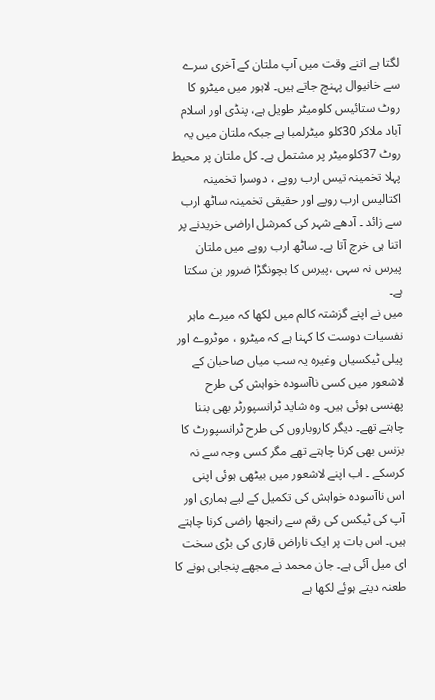لگتا ہے اتنے وقت میں آپ ملتان کے آخری سرے سے خانیوال پہنچ جاتے ہیں۔ لاہور میں میٹرو کا روٹ ستائیس کلومیٹر طویل ہے، پنڈی اور اسلام آباد ملاکر 30کلو میٹرلمبا ہے جبکہ ملتان میں یہ روٹ 37کلومیٹر پر مشتمل ہے۔ کل ملتان پر محیط پہلا تخمینہ تیس ارب روپے ، دوسرا تخمینہ اکتالیس ارب روپے اور حقیقی تخمینہ ساٹھ ارب سے زائد ۔ آدھے شہر کی کمرشل اراضی خریدنے پر اتنا ہی خرچ آتا ہے۔ ساٹھ ارب روپے میں ملتان پیرس نہ سہی ،پیرس کا بچونگڑا ضرور بن سکتا ہے۔
میں نے اپنے گزشتہ کالم میں لکھا کہ میرے ماہر نفسیات دوست کا کہنا ہے کہ میٹرو ، موٹروے اور پیلی ٹیکسیاں وغیرہ یہ سب میاں صاحبان کے لاشعور میں کسی ناآسودہ خواہش کی طرح پھنسی ہوئی ہیں۔ وہ شاید ٹرانسپورٹر بھی بننا چاہتے تھے۔ دیگر کاروباروں کی طرح ٹرانسپورٹ کا بزنس بھی کرنا چاہتے تھے مگر کسی وجہ سے نہ کرسکے ۔ اب اپنے لاشعور میں بیٹھی ہوئی اپنی اس ناآسودہ خواہش کی تکمیل کے لیے ہماری اور آپ کی ٹیکس کی رقم سے رانجھا راضی کرنا چاہتے ہیں۔ اس بات پر ایک ناراض قاری کی بڑی سخت ای میل آئی ہے۔ جان محمد نے مجھے پنجابی ہونے کا طعنہ دیتے ہوئے لکھا ہے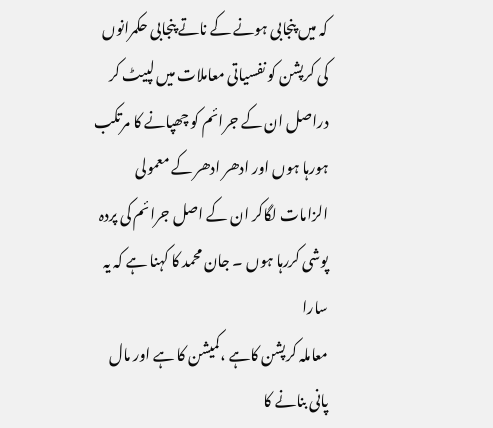کہ میں پنجابی ہونے کے ناتے پنجابی حکمرانوں کی کرپشن کو نفسیاتی معاملات میں لپیٹ کر دراصل ان کے جرائم کو چھپانے کا مرتکب ہورہا ہوں اور ادھر ادھر کے معمولی الزامات لگاکر ان کے اصل جرائم کی پردہ پوشی کررہا ہوں ۔ جان محمد کا کہنا ہے کہ یہ سارا
معاملہ کرپشن کاہے ،کمیشن کا ہے اور مال پانی بنانے کا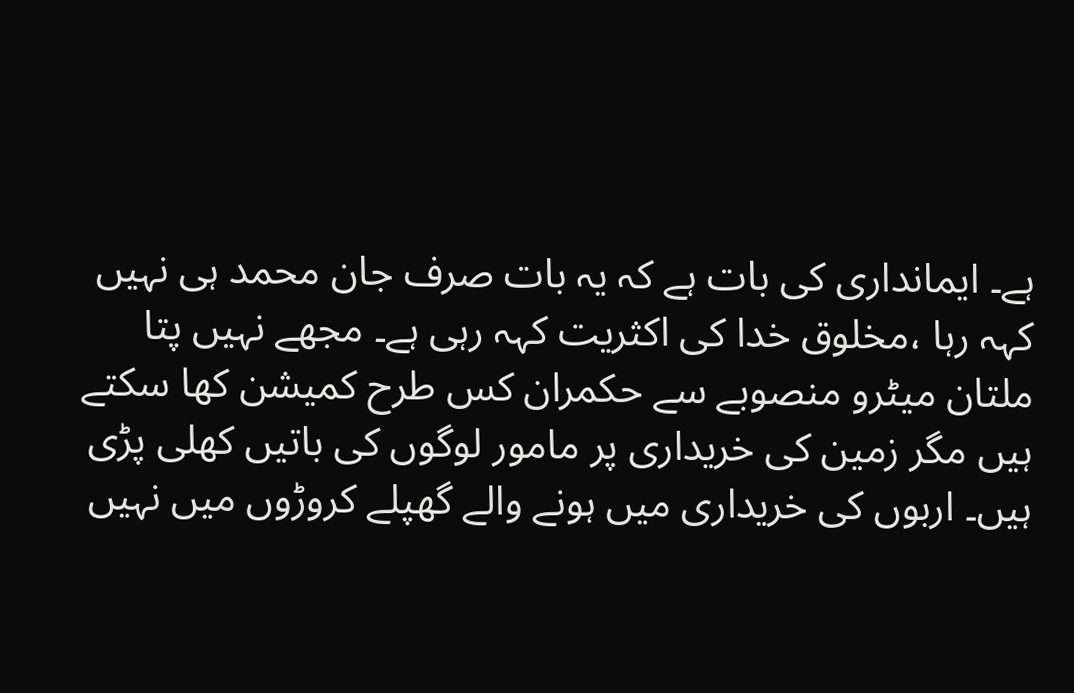ہے۔ ایمانداری کی بات ہے کہ یہ بات صرف جان محمد ہی نہیں کہہ رہا ،مخلوق خدا کی اکثریت کہہ رہی ہے۔ مجھے نہیں پتا ملتان میٹرو منصوبے سے حکمران کس طرح کمیشن کھا سکتے ہیں مگر زمین کی خریداری پر مامور لوگوں کی باتیں کھلی پڑی ہیں۔ اربوں کی خریداری میں ہونے والے گھپلے کروڑوں میں نہیں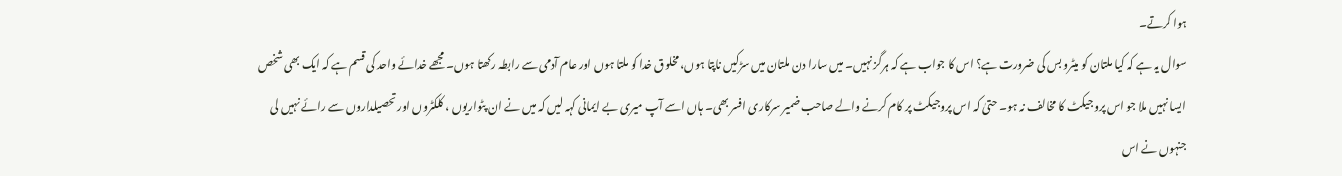ہوا کرتے۔
سوال یہ ہے کہ کیا ملتان کو میٹرو بس کی ضرورت ہے؟ اس کا جواب ہے کہ ہرگز نہیں۔ میں سارا دن ملتان میں سڑکیں ناپتا ہوں، مخلوق خدا کو ملتا ہوں اور عام آدمی سے رابطہ رکھتا ہوں۔ مجھے خدائے واحد کی قسم ہے کہ ایک بھی شخص ایسا نہیں ملا جو اس پروجیکٹ کا مخالف نہ ہو۔ حتیٰ کہ اس پروجیکٹ پر کام کرنے والے صاحب ضمیر سرکاری افسر بھی۔ ہاں اسے آپ میری بے ایمانی کہہ لیں کہ میں نے ان پٹواریوں ، کلکٹروں اور تحصیلداروں سے رائے نہیں لی جنہوں نے اس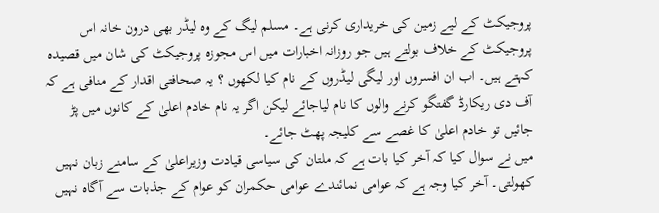پروجیکٹ کے لیے زمین کی خریداری کرنی ہے۔ مسلم لیگ کے وہ لیڈر بھی درون خانہ اس پروجیکٹ کے خلاف بولتے ہیں جو روزانہ اخبارات میں اس مجوزہ پروجیکٹ کی شان میں قصیدہ کہتے ہیں۔ اب ان افسروں اور لیگی لیڈروں کے نام کیا لکھوں ؟ یہ صحافتی اقدار کے منافی ہے کہ آف دی ریکارڈ گفتگو کرنے والوں کا نام لیاجائے لیکن اگر یہ نام خادم اعلیٰ کے کانوں میں پڑ جائیں تو خادم اعلیٰ کا غصے سے کلیجہ پھٹ جائے۔
میں نے سوال کیا کہ آخر کیا بات ہے کہ ملتان کی سیاسی قیادت وزیراعلیٰ کے سامنے زبان نہیں کھولتی۔ آخر کیا وجہ ہے کہ عوامی نمائندے عوامی حکمران کو عوام کے جذبات سے آگاہ نہیں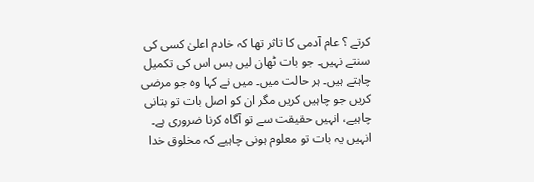کرتے ؟ عام آدمی کا تاثر تھا کہ خادم اعلیٰ کسی کی سنتے نہیں۔ جو بات ٹھان لیں بس اس کی تکمیل چاہتے ہیں۔ ہر حالت میں۔ میں نے کہا وہ جو مرضی کریں جو چاہیں کریں مگر ان کو اصل بات تو بتانی چاہیے، انہیں حقیقت سے تو آگاہ کرنا ضروری ہے۔ انہیں یہ بات تو معلوم ہونی چاہیے کہ مخلوق خدا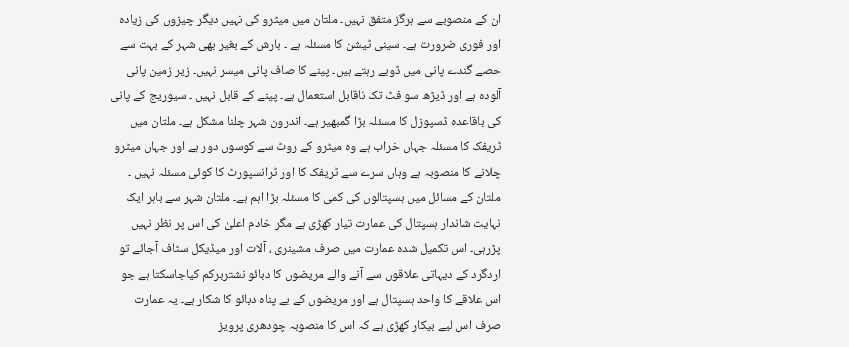ان کے منصوبے سے ہرگز متفق نہیں۔ ملتان میں میٹرو کی نہیں دیگر چیزوں کی زیادہ اور فوری ضرورت ہے۔ سینی ٹیشن کا مسئلہ ہے ۔ بارش کے بغیر بھی شہر کے بہت سے حصے گندے پانی میں ڈوبے رہتے ہیں۔ پینے کا صاف پانی میسر نہیں۔ زیر زمین پانی آلودہ ہے اور ڈیڑھ سو فٹ تک ناقابل استعمال ہے۔ پینے کے قابل نہیں ۔ سیوریج کے پانی کی باقاعدہ ڈسپوزل کا مسئلہ بڑا گمبھیر ہے۔ اندرون شہر چلنا مشکل ہے۔ ملتان میں ٹریفک کا مسئلہ جہاں خراب ہے وہ میٹرو کے روٹ سے کوسوں دور ہے اور جہاں میٹرو چلانے کا منصوبہ ہے وہاں سرے سے ٹریفک کا اور ٹرانسپورٹ کا کوئی مسئلہ نہیں ۔ ملتان کے مسائل میں ہسپتالوں کی کمی کا مسئلہ بڑا اہم ہے۔ ملتان شہر سے باہر ایک نہایت شاندار ہسپتال کی عمارت تیار کھڑی ہے مگر خادم اعلیٰ کی اس پر نظر نہیں پڑرہی۔ اس تکمیل شدہ عمارت میں صرف مشینری ، آلات اور میڈیکل سٹاف آجائے تو اردگرد کے دیہاتی علاقوں سے آنے والے مریضوں کا دبائو نشتربرکم کیاجاسکتا ہے جو اس علاقے کا واحد ہسپتال ہے اور مریضوں کے بے پناہ دبائو کا شکار ہے۔ یہ عمارت صرف اس لیے بیکار کھڑی ہے کہ اس کا منصوبہ چودھری پرویز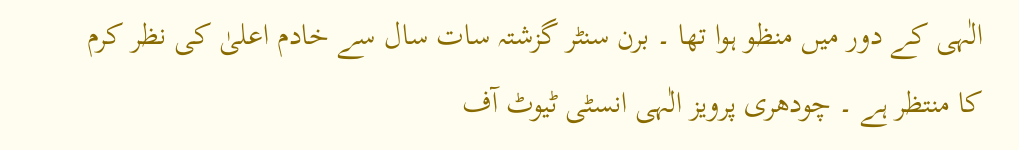الٰہی کے دور میں منظو ہوا تھا ۔ برن سنٹر گزشتہ سات سال سے خادم اعلیٰ کی نظر کرم کا منتظر ہے ۔ چودھری پرویز الٰہی انسٹی ٹیوٹ آف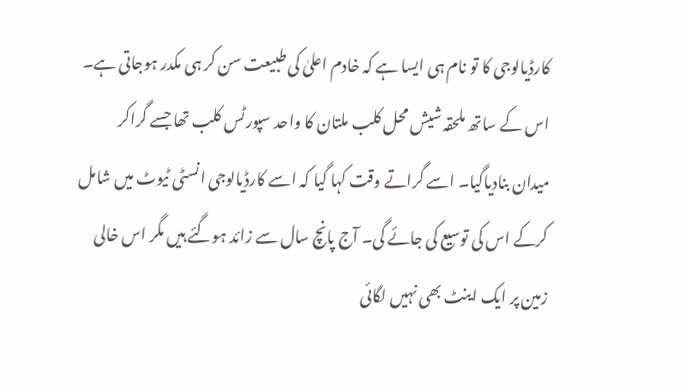کارڈیالوجی کا تو نام ہی ایسا ہے کہ خادم اعلیٰ کی طبیعت سن کر ہی مکدر ہوجاتی ہے۔ اس کے ساتھ ملحقہ شیش محل کلب ملتان کا واحد سپورٹس کلب تھا جسے گراکر میدان بنادیاگیا۔ اسے گراتے وقت کہا گیا کہ اسے کارڈیالوجی انسٹی ٹیوٹ میں شامل کرکے اس کی توسیع کی جائے گی۔ آج پانچ سال سے زائد ہوگئے ہیں مگر اس خالی زمین پر ایک اینٹ بھی نہیں لگائی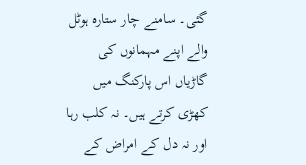گئی۔ سامنے چار ستارہ ہوٹل والے اپنے مہمانوں کی گاڑیاں اس پارکنگ میں کھڑی کرتے ہیں۔ نہ کلب رہا اور نہ دل کے امراض کے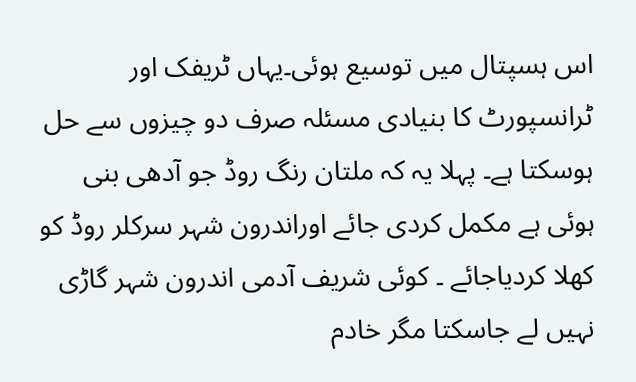اس ہسپتال میں توسیع ہوئی۔یہاں ٹریفک اور ٹرانسپورٹ کا بنیادی مسئلہ صرف دو چیزوں سے حل ہوسکتا ہے۔ پہلا یہ کہ ملتان رنگ روڈ جو آدھی بنی ہوئی ہے مکمل کردی جائے اوراندرون شہر سرکلر روڈ کو کھلا کردیاجائے ۔ کوئی شریف آدمی اندرون شہر گاڑی نہیں لے جاسکتا مگر خادم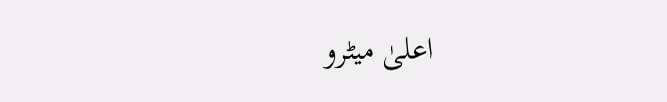اعلیٰ میٹرو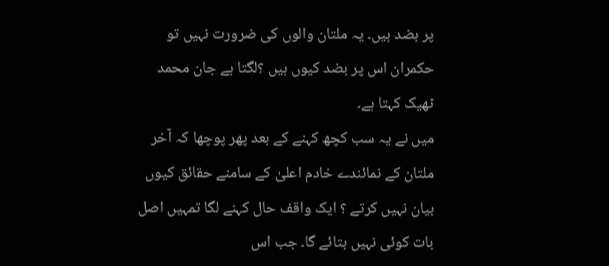پر بضد ہیں۔ یہ ملتان والوں کی ضرورت نہیں تو حکمران اس پر بضد کیوں ہیں ؟لگتا ہے جان محمد ٹھیک کہتا ہے۔
میں نے یہ سب کچھ کہنے کے بعد پھر پوچھا کہ آخر ملتان کے نمائندے خادم اعلیٰ کے سامنے حقائق کیوں بیان نہیں کرتے ؟ ایک واقف حال کہنے لگا تمہیں اصل بات کوئی نہیں بتائے گا۔ جب اس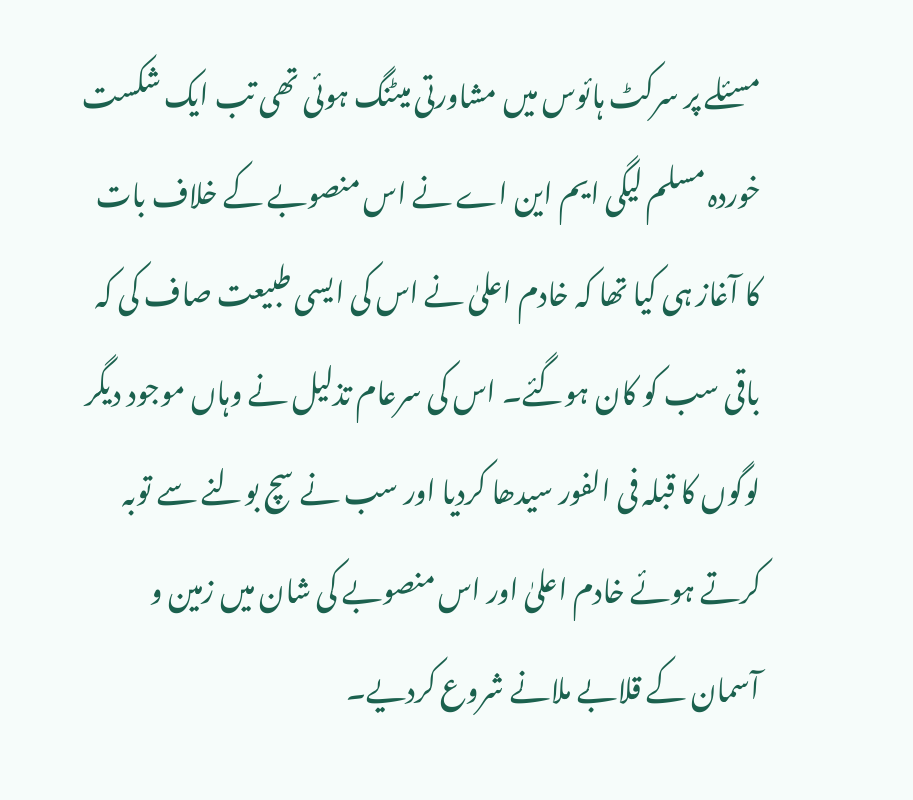مسئلے پر سرکٹ ہائوس میں مشاورتی میٹنگ ہوئی تھی تب ایک شکست خوردہ مسلم لیگی ایم این اے نے اس منصوبے کے خلاف بات کا آغاز ہی کیا تھا کہ خادم اعلیٰ نے اس کی ایسی طبیعت صاف کی کہ باقی سب کو کان ہوگئے۔ اس کی سرعام تذلیل نے وہاں موجود دیگر لوگوں کا قبلہ فی الفور سیدھا کردیا اور سب نے سچ بولنے سے توبہ کرتے ہوئے خادم اعلیٰ اور اس منصوبے کی شان میں زمین و آسمان کے قلابے ملانے شروع کردیے۔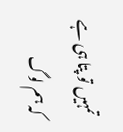تمہیں تو پتا ہی ہے کہ ہم لوگ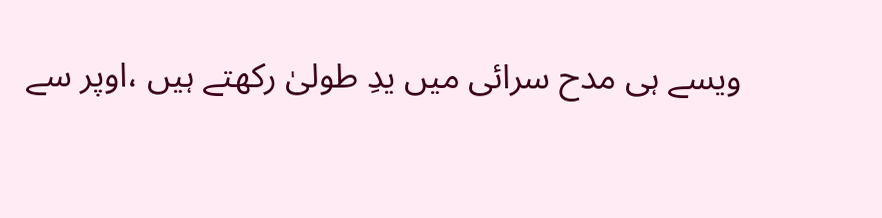ویسے ہی مدح سرائی میں یدِ طولیٰ رکھتے ہیں ،اوپر سے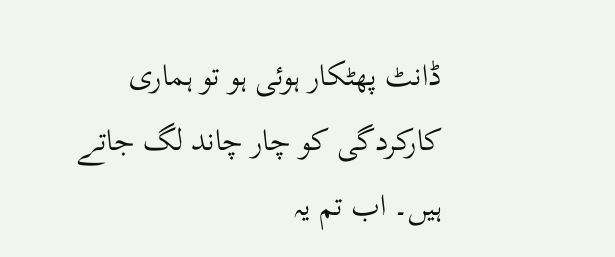ڈانٹ پھٹکار ہوئی ہو تو ہماری کارکردگی کو چار چاند لگ جاتے ہیں۔ اب تم یہ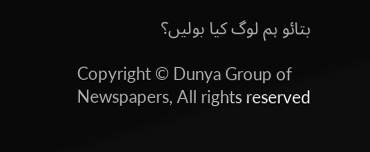بتائو ہم لوگ کیا بولیں؟

Copyright © Dunya Group of Newspapers, All rights reserved